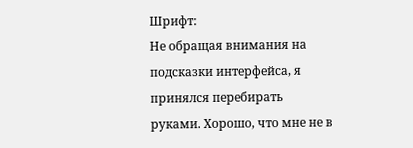Шрифт:
Не обращая внимания на подсказки интерфейса, я принялся перебирать руками. Хорошо, что мне не в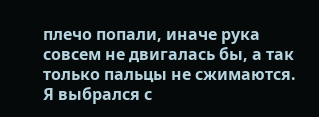плечо попали, иначе рука совсем не двигалась бы, а так только пальцы не сжимаются.
Я выбрался с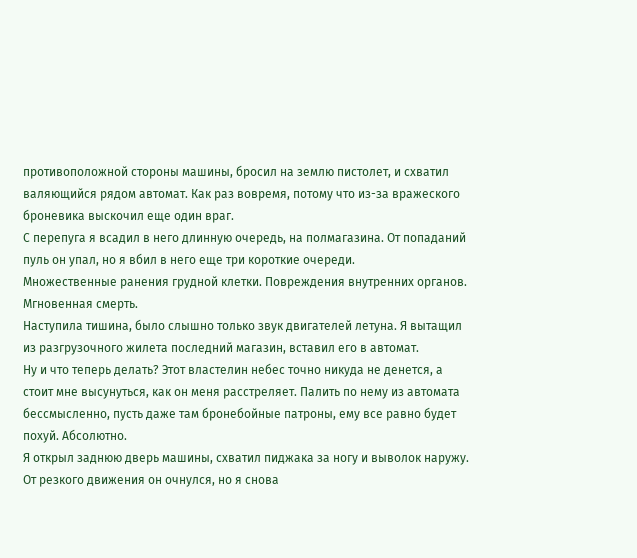противоположной стороны машины, бросил на землю пистолет, и схватил валяющийся рядом автомат. Как раз вовремя, потому что из-за вражеского броневика выскочил еще один враг.
С перепуга я всадил в него длинную очередь, на полмагазина. От попаданий пуль он упал, но я вбил в него еще три короткие очереди.
Множественные ранения грудной клетки. Повреждения внутренних органов. Мгновенная смерть.
Наступила тишина, было слышно только звук двигателей летуна. Я вытащил из разгрузочного жилета последний магазин, вставил его в автомат.
Ну и что теперь делать? Этот властелин небес точно никуда не денется, а стоит мне высунуться, как он меня расстреляет. Палить по нему из автомата бессмысленно, пусть даже там бронебойные патроны, ему все равно будет похуй. Абсолютно.
Я открыл заднюю дверь машины, схватил пиджака за ногу и выволок наружу. От резкого движения он очнулся, но я снова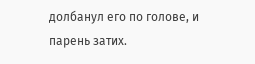долбанул его по голове, и парень затих.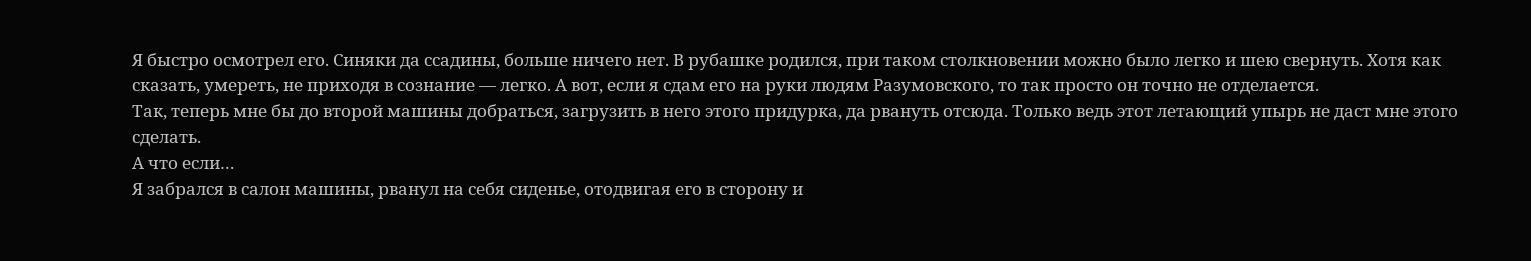Я быстро осмотрел его. Синяки да ссадины, больше ничего нет. В рубашке родился, при таком столкновении можно было легко и шею свернуть. Хотя как сказать, умереть, не приходя в сознание — легко. А вот, если я сдам его на руки людям Разумовского, то так просто он точно не отделается.
Так, теперь мне бы до второй машины добраться, загрузить в него этого придурка, да рвануть отсюда. Только ведь этот летающий упырь не даст мне этого сделать.
А что если…
Я забрался в салон машины, рванул на себя сиденье, отодвигая его в сторону и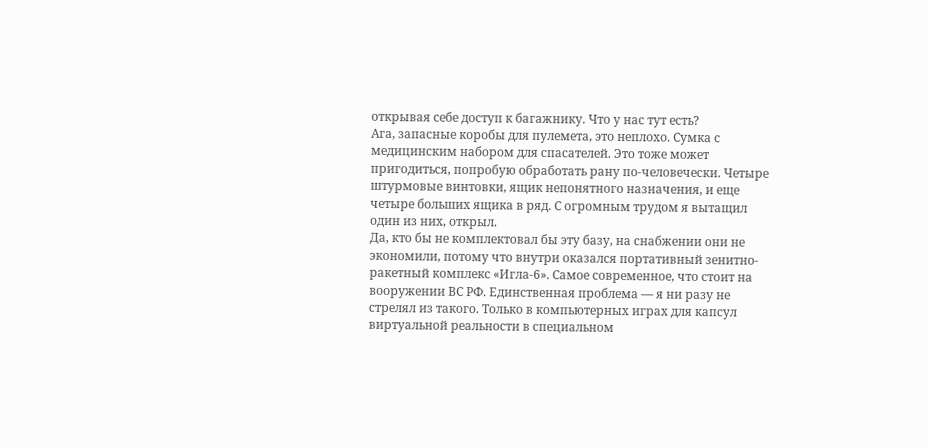открывая себе доступ к багажнику. Что у нас тут есть?
Ага, запасные коробы для пулемета, это неплохо. Сумка с медицинским набором для спасателей. Это тоже может пригодиться, попробую обработать рану по-человечески. Четыре штурмовые винтовки, ящик непонятного назначения, и еще четыре больших ящика в ряд. С огромным трудом я вытащил один из них, открыл.
Да, кто бы не комплектовал бы эту базу, на снабжении они не экономили, потому что внутри оказался портативный зенитно-ракетный комплекс «Игла-6». Самое современное, что стоит на вооружении ВС РФ. Единственная проблема — я ни разу не стрелял из такого. Только в компьютерных играх для капсул виртуальной реальности в специальном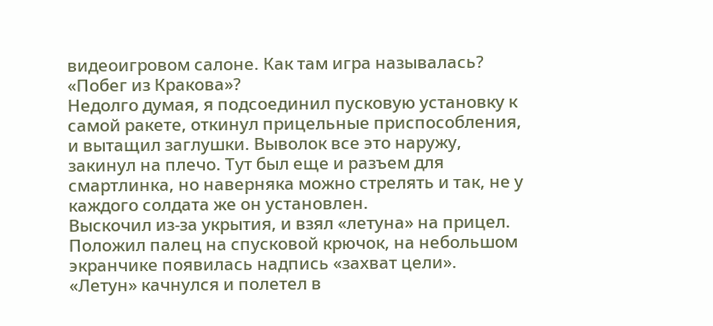видеоигровом салоне. Как там игра называлась? «Побег из Кракова»?
Недолго думая, я подсоединил пусковую установку к самой ракете, откинул прицельные приспособления, и вытащил заглушки. Выволок все это наружу, закинул на плечо. Тут был еще и разъем для смартлинка, но наверняка можно стрелять и так, не у каждого солдата же он установлен.
Выскочил из-за укрытия, и взял «летуна» на прицел. Положил палец на спусковой крючок, на небольшом экранчике появилась надпись «захват цели».
«Летун» качнулся и полетел в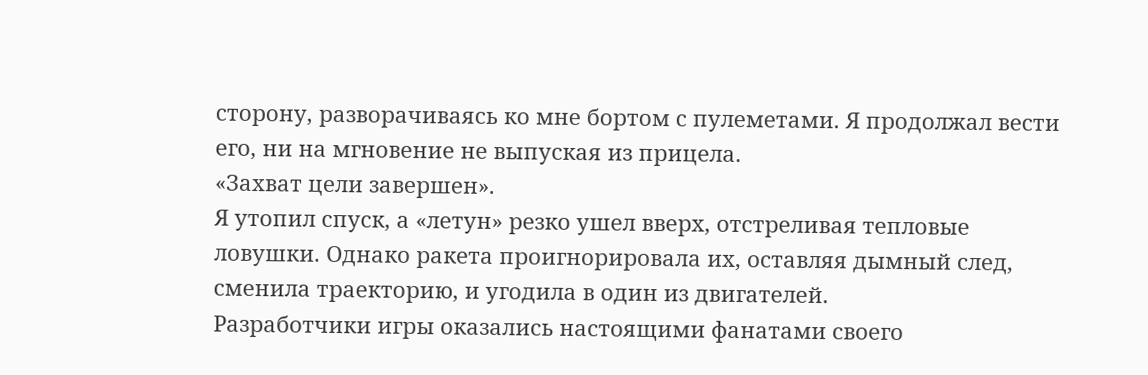сторону, разворачиваясь ко мне бортом с пулеметами. Я продолжал вести его, ни на мгновение не выпуская из прицела.
«Захват цели завершен».
Я утопил спуск, а «летун» резко ушел вверх, отстреливая тепловые ловушки. Однако ракета проигнорировала их, оставляя дымный след, сменила траекторию, и угодила в один из двигателей.
Разработчики игры оказались настоящими фанатами своего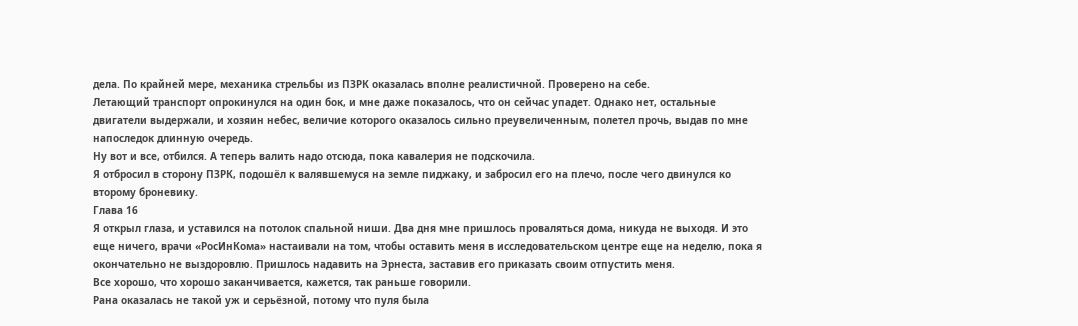дела. По крайней мере, механика стрельбы из ПЗРК оказалась вполне реалистичной. Проверено на себе.
Летающий транспорт опрокинулся на один бок, и мне даже показалось, что он сейчас упадет. Однако нет, остальные двигатели выдержали, и хозяин небес, величие которого оказалось сильно преувеличенным, полетел прочь, выдав по мне напоследок длинную очередь.
Ну вот и все, отбился. А теперь валить надо отсюда, пока кавалерия не подскочила.
Я отбросил в сторону ПЗРК, подошёл к валявшемуся на земле пиджаку, и забросил его на плечо, после чего двинулся ко второму броневику.
Глава 16
Я открыл глаза, и уставился на потолок спальной ниши. Два дня мне пришлось проваляться дома, никуда не выходя. И это еще ничего, врачи «РосИнКома» настаивали на том, чтобы оставить меня в исследовательском центре еще на неделю, пока я окончательно не выздоровлю. Пришлось надавить на Эрнеста, заставив его приказать своим отпустить меня.
Все хорошо, что хорошо заканчивается, кажется, так раньше говорили.
Рана оказалась не такой уж и серьёзной, потому что пуля была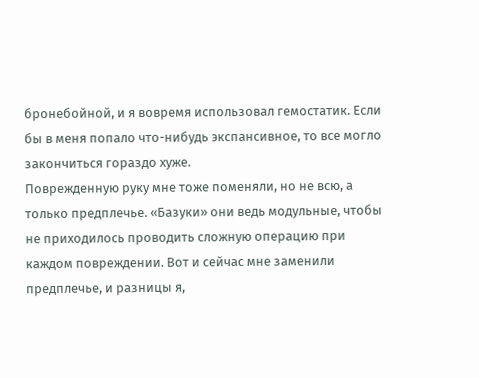бронебойной, и я вовремя использовал гемостатик. Если бы в меня попало что-нибудь экспансивное, то все могло закончиться гораздо хуже.
Поврежденную руку мне тоже поменяли, но не всю, а только предплечье. «Базуки» они ведь модульные, чтобы не приходилось проводить сложную операцию при каждом повреждении. Вот и сейчас мне заменили предплечье, и разницы я,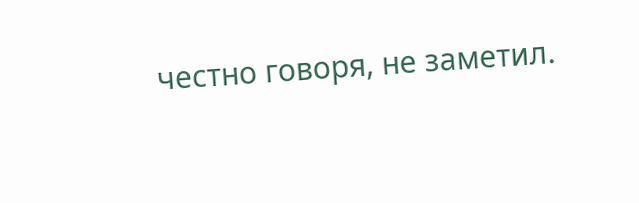честно говоря, не заметил.